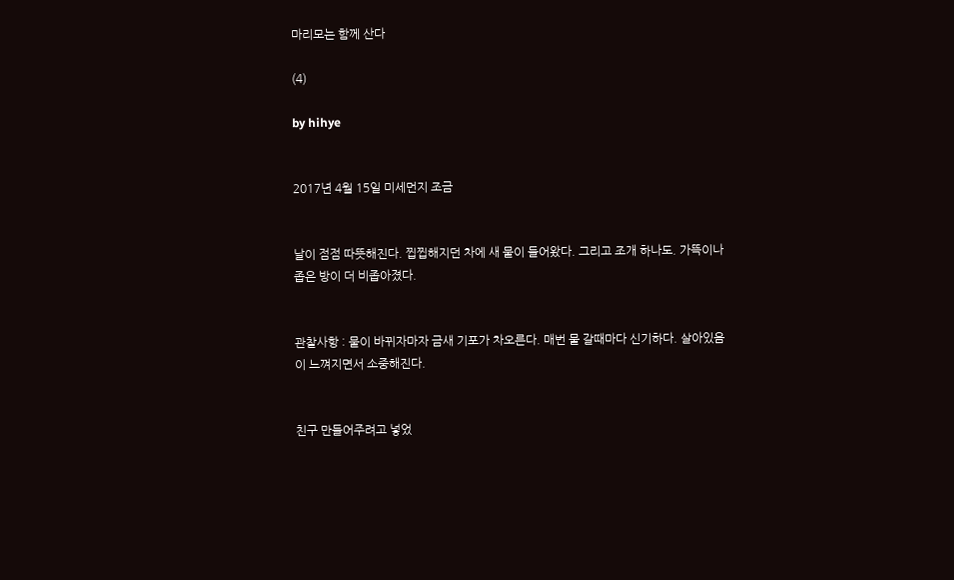마리모는 함께 산다

(4)

by hihye


2017년 4월 15일 미세먼지 조금


날이 점점 따뜻해진다. 찝찝해지던 차에 새 물이 들어왔다. 그리고 조개 하나도. 가뜩이나 좁은 방이 더 비좁아졌다.


관찰사항 : 물이 바뀌자마자 금새 기포가 차오른다. 매번 물 갈때마다 신기하다. 살아있음이 느껴지면서 소중해진다.


친구 만들어주려고 넣었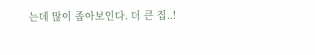는데 많이 좁아보인다. 더 큰 집..!